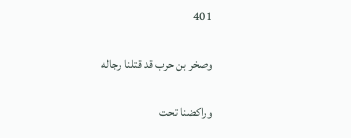401

وصخر بن حرب قد قتلنا رجاله

وراكضنا تحت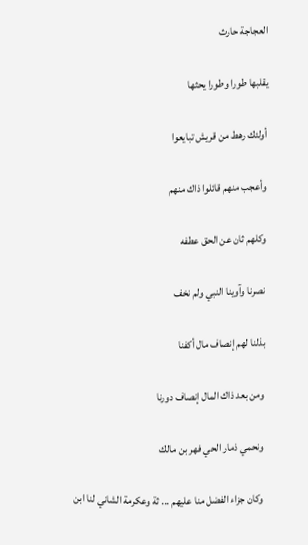العجاجة حارث

يقلبها طورا وطورا يحثها

أولئك رهط من قريش تبايعوا

وأعجب منهم قائلوا ذاك منهم

وكلهم ثان عن الحق عطفه

نصرنا وآوينا النبي ولم نخف

بذلنا لهم إنصاف مال أكفنا

ومن بعد ذاك المال إنصاف دورنا

ونحمي ذمار الحي فهر بن مالك

وكان جزاء الفضل منا عليهم ... ثة وعكرمة الشاني لنا ابن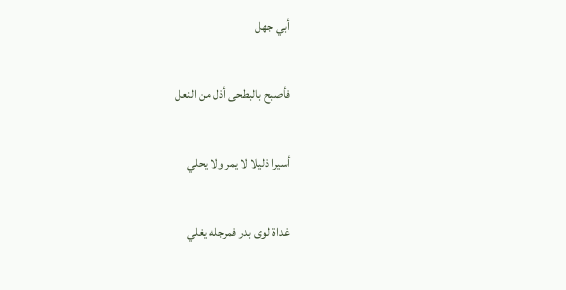أبي جهل

فأصبح بالبطحى أذل من النعل

أسيرا ذليلا لا يمر ولا يحلي

غداة لوى بدر فمرجله يغلي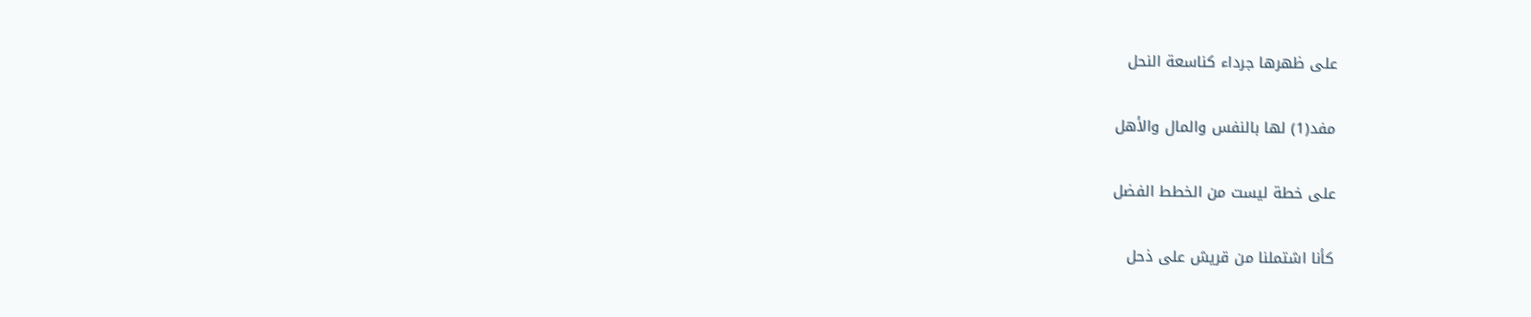على ظهرها جرداء كناسعة النحل

مفد(1) لها بالنفس والمال والأهل

على خطة ليست من الخطط الفضل

كأنا اشتملنا من قريش على ذحل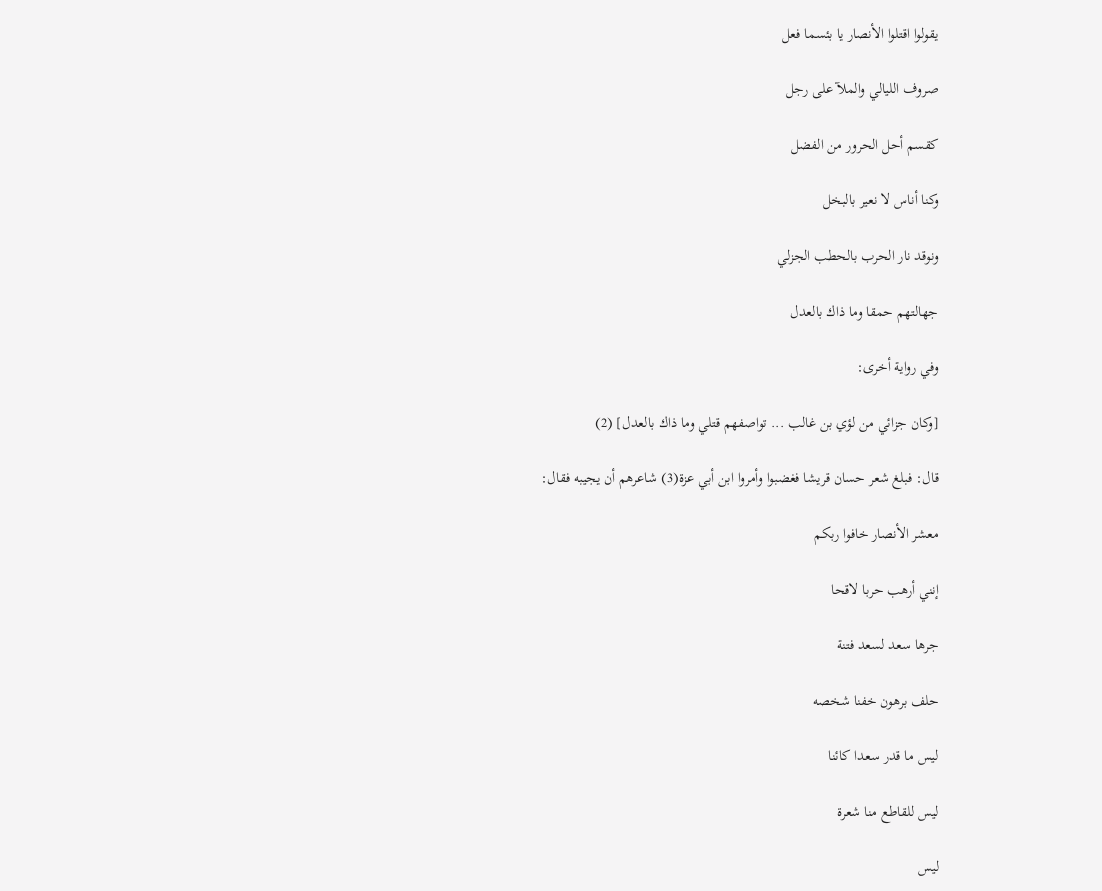يقولوا اقتلوا الأنصار يا بئسما فعل

صروف الليالي والملآ على رجل

كقسم أحل الحرور من الفضل

وكنا أناس لا نعير بالبخل

ونوقد نار الحرب بالحطب الجزلي

جهالتهم حمقا وما ذاك بالعدل

وفي رواية أخرى:

[وكان جزائي من لؤي بن غالب ... تواصفهم قتلي وما ذاك بالعدل] (2)

قال: فبلغ شعر حسان قريشا فغضبوا وأمروا ابن أبي عزة(3) شاعرهم أن يجيبه فقال:

معشر الأنصار خافوا ربكم

إنني أرهب حربا لاقحا

جرها سعد لسعد فتنة

حلف برهون خفنا شخصه

ليس ما قدر سعدا كائنا

ليس للقاطع منا شعرة

ليس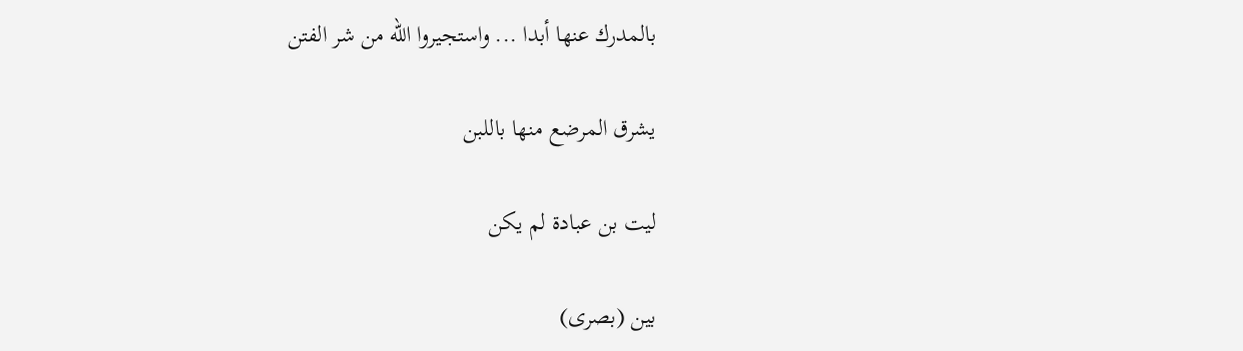بالمدرك عنها أبدا ... واستجيروا الله من شر الفتن

يشرق المرضع منها باللبن

ليت بن عبادة لم يكن

بين (بصرى)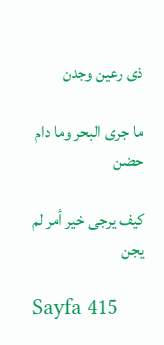ذى رعين وجدن

ما جرى البحر وما دام حضن

كيف يرجى خير أمر لم يجن

Sayfa 415